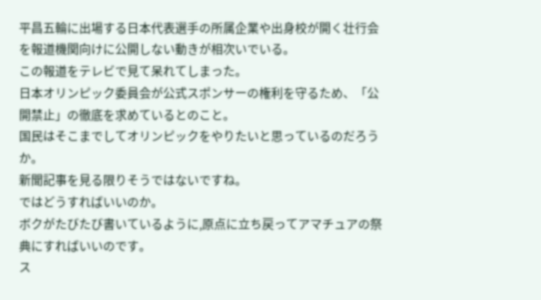平昌五輪に出場する日本代表選手の所属企業や出身校が開く壮行会を報道機関向けに公開しない動きが相次いでいる。
この報道をテレビで見て呆れてしまった。
日本オリンピック委員会が公式スポンサーの権利を守るため、「公開禁止」の徹底を求めているとのこと。
国民はそこまでしてオリンピックをやりたいと思っているのだろうか。
新聞記事を見る限りそうではないですね。
ではどうすればいいのか。
ボクがたびたび書いているように,原点に立ち戻ってアマチュアの祭典にすればいいのです。
ス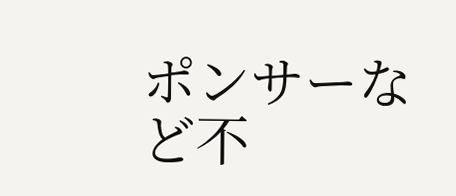ポンサーなど不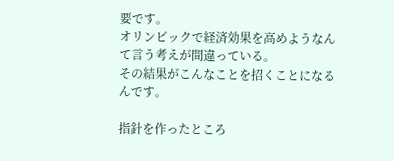要です。
オリンピックで経済効果を高めようなんて言う考えが間違っている。
その結果がこんなことを招くことになるんです。

指針を作ったところ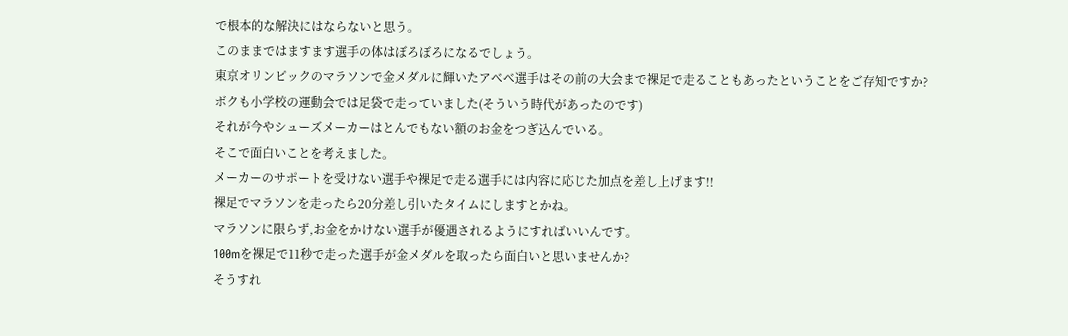で根本的な解決にはならないと思う。
このままではますます選手の体はぼろぼろになるでしょう。
東京オリンピックのマラソンで金メダルに輝いたアベベ選手はその前の大会まで裸足で走ることもあったということをご存知ですか?
ボクも小学校の運動会では足袋で走っていました(そういう時代があったのです)
それが今やシューズメーカーはとんでもない額のお金をつぎ込んでいる。
そこで面白いことを考えました。
メーカーのサポートを受けない選手や裸足で走る選手には内容に応じた加点を差し上げます!!
裸足でマラソンを走ったら20分差し引いたタイムにしますとかね。
マラソンに限らず,お金をかけない選手が優遇されるようにすればいいんです。
100mを裸足で11秒で走った選手が金メダルを取ったら面白いと思いませんか?
そうすれ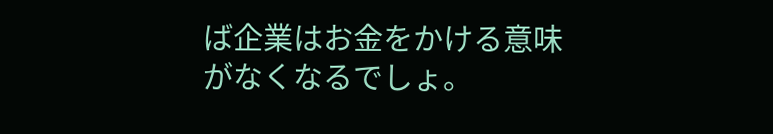ば企業はお金をかける意味がなくなるでしょ。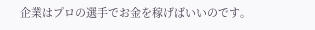企業はプロの選手でお金を稼げばいいのです。